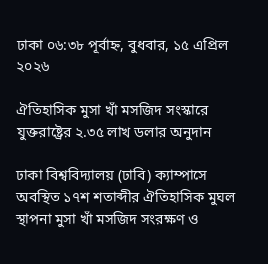ঢাকা ০৬:৩৮ পূর্বাহ্ন, বুধবার, ১৫ এপ্রিল ২০২৬

ঐতিহাসিক মুসা খাঁ মসজিদ সংস্কারে যুক্তরাষ্ট্রের ২.৩৫ লাখ ডলার অনুদান

ঢাকা বিশ্ববিদ্যালয় (ঢাবি) ক্যাম্পাসে অবস্থিত ১৭শ শতাব্দীর ঐতিহাসিক মুঘল স্থাপনা মুসা খাঁ মসজিদ সংরক্ষণ ও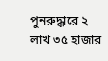পুনরুদ্ধারে ২ লাখ ৩৫ হাজার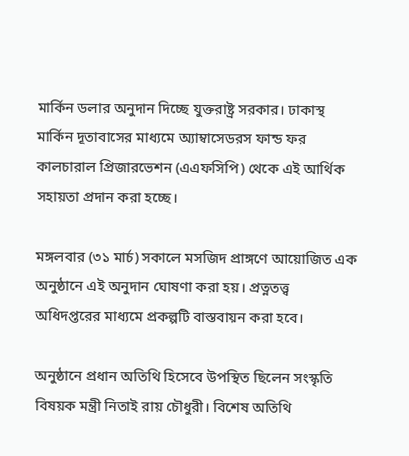মার্কিন ডলার অনুদান দিচ্ছে যুক্তরাষ্ট্র সরকার। ঢাকাস্থ মার্কিন দূতাবাসের মাধ্যমে অ্যাম্বাসেডরস ফান্ড ফর কালচারাল প্রিজারভেশন (এএফসিপি) থেকে এই আর্থিক সহায়তা প্রদান করা হচ্ছে।

মঙ্গলবার (৩১ মার্চ) সকালে মসজিদ প্রাঙ্গণে আয়োজিত এক অনুষ্ঠানে এই অনুদান ঘোষণা করা হয়। প্রত্নতত্ত্ব অধিদপ্তরের মাধ্যমে প্রকল্পটি বাস্তবায়ন করা হবে।

অনুষ্ঠানে প্রধান অতিথি হিসেবে উপস্থিত ছিলেন সংস্কৃতি বিষয়ক মন্ত্রী নিতাই রায় চৌধুরী। বিশেষ অতিথি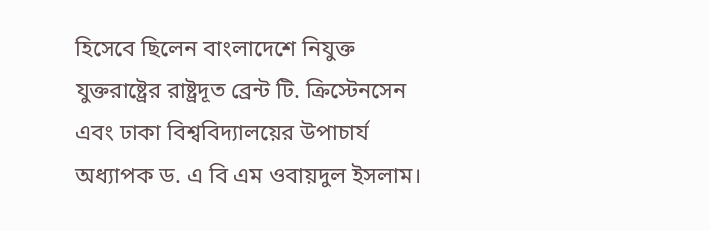হিসেবে ছিলেন বাংলাদেশে নিযুক্ত যুক্তরাষ্ট্রের রাষ্ট্রদূত ব্রেন্ট টি. ক্রিস্টেনসেন এবং ঢাকা বিশ্ববিদ্যালয়ের উপাচার্য অধ্যাপক ড. এ বি এম ওবায়দুল ইসলাম।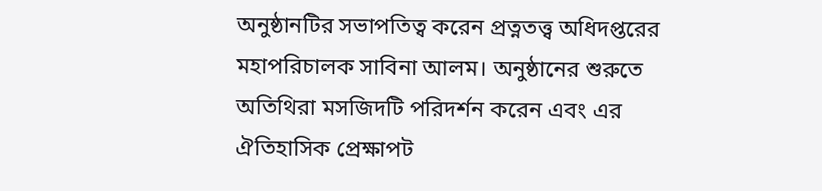অনুষ্ঠানটির সভাপতিত্ব করেন প্রত্নতত্ত্ব অধিদপ্তরের মহাপরিচালক সাবিনা আলম। অনুষ্ঠানের শুরুতে অতিথিরা মসজিদটি পরিদর্শন করেন এবং এর ঐতিহাসিক প্রেক্ষাপট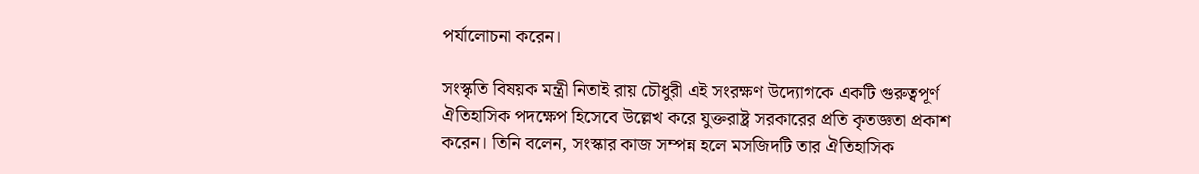পর্যালোচনা করেন।

সংস্কৃতি বিষয়ক মন্ত্রী নিতাই রায় চৌধুরী এই সংরক্ষণ উদ্যোগকে একটি গুরুত্বপূর্ণ ঐতিহাসিক পদক্ষেপ হিসেবে উল্লেখ করে যুক্তরাষ্ট্র সরকারের প্রতি কৃতজ্ঞতা প্রকাশ করেন। তিনি বলেন, সংস্কার কাজ সম্পন্ন হলে মসজিদটি তার ঐতিহাসিক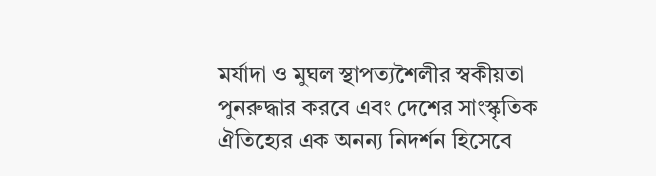মর্যাদা ও মুঘল স্থাপত্যশৈলীর স্বকীয়তা পুনরুদ্ধার করবে এবং দেশের সাংস্কৃতিক ঐতিহ্যের এক অনন্য নিদর্শন হিসেবে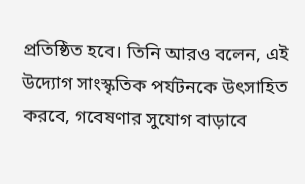প্রতিষ্ঠিত হবে। তিনি আরও বলেন, এই উদ্যোগ সাংস্কৃতিক পর্যটনকে উৎসাহিত করবে, গবেষণার সুযোগ বাড়াবে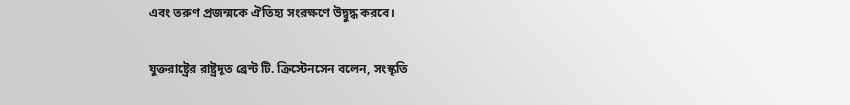এবং তরুণ প্রজন্মকে ঐতিহ্য সংরক্ষণে উদ্বুদ্ধ করবে।

যুক্তরাষ্ট্রের রাষ্ট্রদূত ব্রেন্ট টি. ক্রিস্টেনসেন বলেন, সংস্কৃতি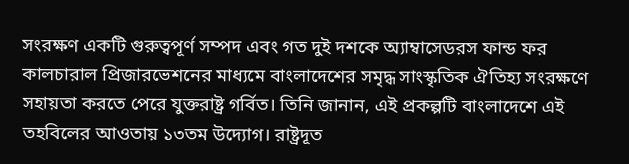সংরক্ষণ একটি গুরুত্বপূর্ণ সম্পদ এবং গত দুই দশকে অ্যাম্বাসেডরস ফান্ড ফর কালচারাল প্রিজারভেশনের মাধ্যমে বাংলাদেশের সমৃদ্ধ সাংস্কৃতিক ঐতিহ্য সংরক্ষণে সহায়তা করতে পেরে যুক্তরাষ্ট্র গর্বিত। তিনি জানান, এই প্রকল্পটি বাংলাদেশে এই তহবিলের আওতায় ১৩তম উদ্যোগ। রাষ্ট্রদূত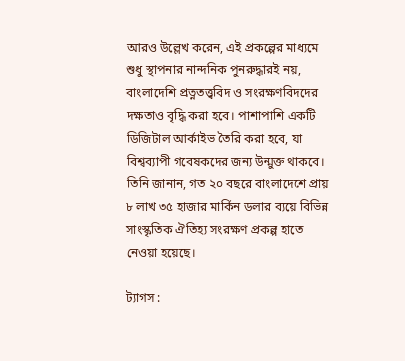আরও উল্লেখ করেন, এই প্রকল্পের মাধ্যমে শুধু স্থাপনার নান্দনিক পুনরুদ্ধারই নয়, বাংলাদেশি প্রত্নতত্ত্ববিদ ও সংরক্ষণবিদদের দক্ষতাও বৃদ্ধি করা হবে। পাশাপাশি একটি ডিজিটাল আর্কাইভ তৈরি করা হবে, যা বিশ্বব্যাপী গবেষকদের জন্য উন্মুক্ত থাকবে। তিনি জানান, গত ২০ বছরে বাংলাদেশে প্রায় ৮ লাখ ৩৫ হাজার মার্কিন ডলার ব্যয়ে বিভিন্ন সাংস্কৃতিক ঐতিহ্য সংরক্ষণ প্রকল্প হাতে নেওয়া হয়েছে।

ট্যাগস :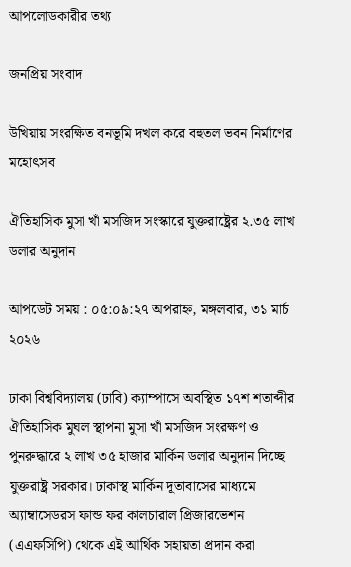আপলোডকারীর তথ্য

জনপ্রিয় সংবাদ

উখিয়ায় সংরক্ষিত বনভূমি দখল করে বহুতল ভবন নির্মাণের মহোৎসব

ঐতিহাসিক মুসা খাঁ মসজিদ সংস্কারে যুক্তরাষ্ট্রের ২.৩৫ লাখ ডলার অনুদান

আপডেট সময় : ০৫:০৯:২৭ অপরাহ্ন, মঙ্গলবার, ৩১ মার্চ ২০২৬

ঢাকা বিশ্ববিদ্যালয় (ঢাবি) ক্যাম্পাসে অবস্থিত ১৭শ শতাব্দীর ঐতিহাসিক মুঘল স্থাপনা মুসা খাঁ মসজিদ সংরক্ষণ ও পুনরুদ্ধারে ২ লাখ ৩৫ হাজার মার্কিন ডলার অনুদান দিচ্ছে যুক্তরাষ্ট্র সরকার। ঢাকাস্থ মার্কিন দূতাবাসের মাধ্যমে অ্যাম্বাসেডরস ফান্ড ফর কালচারাল প্রিজারভেশন (এএফসিপি) থেকে এই আর্থিক সহায়তা প্রদান করা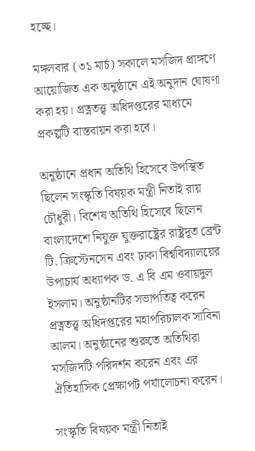হচ্ছে।

মঙ্গলবার (৩১ মার্চ) সকালে মসজিদ প্রাঙ্গণে আয়োজিত এক অনুষ্ঠানে এই অনুদান ঘোষণা করা হয়। প্রত্নতত্ত্ব অধিদপ্তরের মাধ্যমে প্রকল্পটি বাস্তবায়ন করা হবে।

অনুষ্ঠানে প্রধান অতিথি হিসেবে উপস্থিত ছিলেন সংস্কৃতি বিষয়ক মন্ত্রী নিতাই রায় চৌধুরী। বিশেষ অতিথি হিসেবে ছিলেন বাংলাদেশে নিযুক্ত যুক্তরাষ্ট্রের রাষ্ট্রদূত ব্রেন্ট টি. ক্রিস্টেনসেন এবং ঢাকা বিশ্ববিদ্যালয়ের উপাচার্য অধ্যাপক ড. এ বি এম ওবায়দুল ইসলাম। অনুষ্ঠানটির সভাপতিত্ব করেন প্রত্নতত্ত্ব অধিদপ্তরের মহাপরিচালক সাবিনা আলম। অনুষ্ঠানের শুরুতে অতিথিরা মসজিদটি পরিদর্শন করেন এবং এর ঐতিহাসিক প্রেক্ষাপট পর্যালোচনা করেন।

সংস্কৃতি বিষয়ক মন্ত্রী নিতাই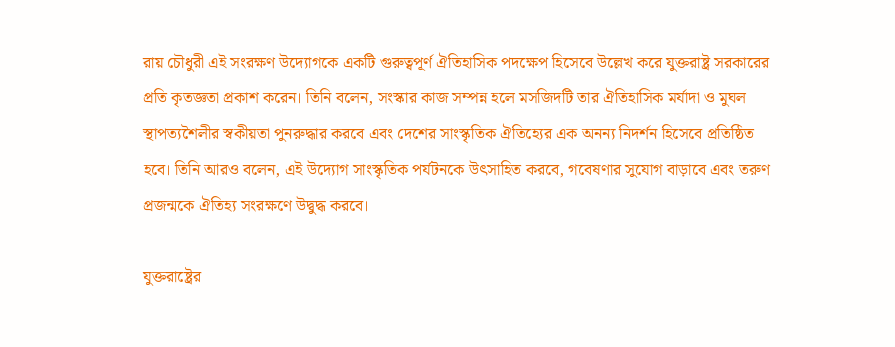রায় চৌধুরী এই সংরক্ষণ উদ্যোগকে একটি গুরুত্বপূর্ণ ঐতিহাসিক পদক্ষেপ হিসেবে উল্লেখ করে যুক্তরাষ্ট্র সরকারের প্রতি কৃতজ্ঞতা প্রকাশ করেন। তিনি বলেন, সংস্কার কাজ সম্পন্ন হলে মসজিদটি তার ঐতিহাসিক মর্যাদা ও মুঘল স্থাপত্যশৈলীর স্বকীয়তা পুনরুদ্ধার করবে এবং দেশের সাংস্কৃতিক ঐতিহ্যের এক অনন্য নিদর্শন হিসেবে প্রতিষ্ঠিত হবে। তিনি আরও বলেন, এই উদ্যোগ সাংস্কৃতিক পর্যটনকে উৎসাহিত করবে, গবেষণার সুযোগ বাড়াবে এবং তরুণ প্রজন্মকে ঐতিহ্য সংরক্ষণে উদ্বুদ্ধ করবে।

যুক্তরাষ্ট্রের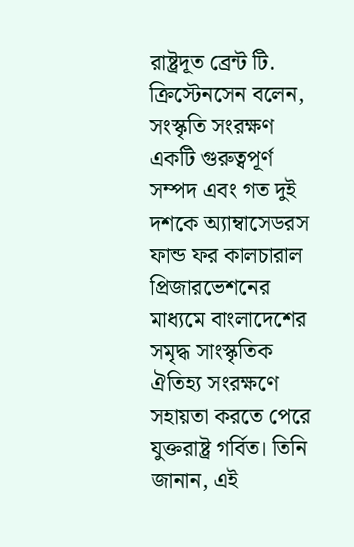রাষ্ট্রদূত ব্রেন্ট টি. ক্রিস্টেনসেন বলেন, সংস্কৃতি সংরক্ষণ একটি গুরুত্বপূর্ণ সম্পদ এবং গত দুই দশকে অ্যাম্বাসেডরস ফান্ড ফর কালচারাল প্রিজারভেশনের মাধ্যমে বাংলাদেশের সমৃদ্ধ সাংস্কৃতিক ঐতিহ্য সংরক্ষণে সহায়তা করতে পেরে যুক্তরাষ্ট্র গর্বিত। তিনি জানান, এই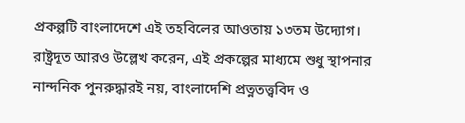প্রকল্পটি বাংলাদেশে এই তহবিলের আওতায় ১৩তম উদ্যোগ। রাষ্ট্রদূত আরও উল্লেখ করেন, এই প্রকল্পের মাধ্যমে শুধু স্থাপনার নান্দনিক পুনরুদ্ধারই নয়, বাংলাদেশি প্রত্নতত্ত্ববিদ ও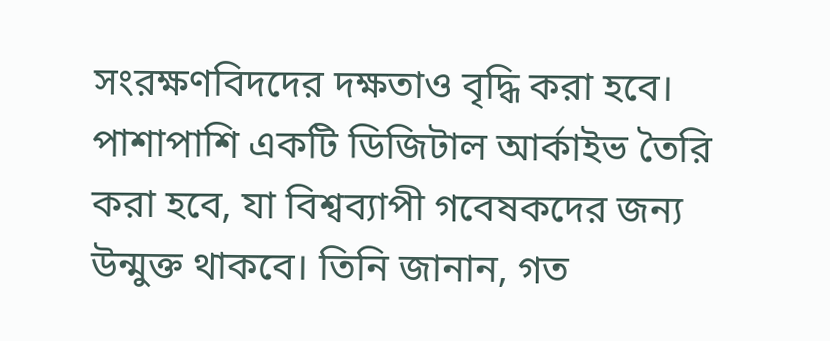সংরক্ষণবিদদের দক্ষতাও বৃদ্ধি করা হবে। পাশাপাশি একটি ডিজিটাল আর্কাইভ তৈরি করা হবে, যা বিশ্বব্যাপী গবেষকদের জন্য উন্মুক্ত থাকবে। তিনি জানান, গত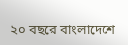২০ বছরে বাংলাদেশে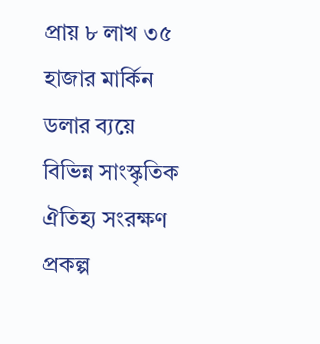প্রায় ৮ লাখ ৩৫ হাজার মার্কিন ডলার ব্যয়ে বিভিন্ন সাংস্কৃতিক ঐতিহ্য সংরক্ষণ প্রকল্প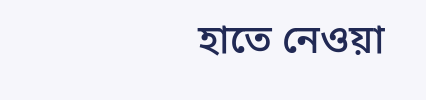হাতে নেওয়া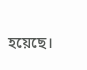হয়েছে।